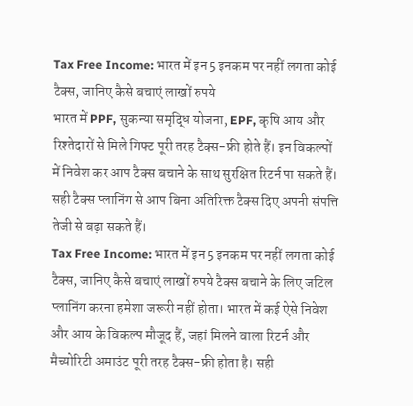Tax Free Income: भारत में इन 5 इनकम पर नहीं लगता कोई टैक्स, जानिए कैसे बचाएं लाखों रुपये
भारत में PPF, सुकन्या समृद्धि योजना, EPF, कृषि आय और रिश्तेदारों से मिले गिफ्ट पूरी तरह टैक्स-फ्री होते हैं। इन विकल्पों में निवेश कर आप टैक्स बचाने के साथ सुरक्षित रिटर्न पा सकते हैं। सही टैक्स प्लानिंग से आप बिना अतिरिक्त टैक्स दिए अपनी संपत्ति तेजी से बढ़ा सकते हैं।
Tax Free Income: भारत में इन 5 इनकम पर नहीं लगता कोई टैक्स, जानिए कैसे बचाएं लाखों रुपये टैक्स बचाने के लिए जटिल प्लानिंग करना हमेशा जरूरी नहीं होता। भारत में कई ऐसे निवेश और आय के विकल्प मौजूद हैं, जहां मिलने वाला रिटर्न और मैच्योरिटी अमाउंट पूरी तरह टैक्स-फ्री होता है। सही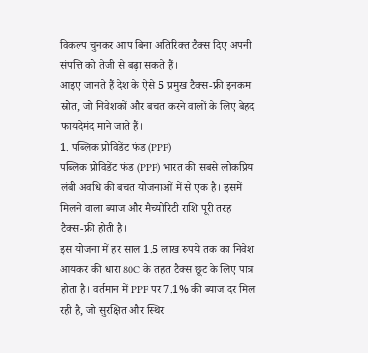विकल्प चुनकर आप बिना अतिरिक्त टैक्स दिए अपनी संपत्ति को तेजी से बढ़ा सकते हैं।
आइए जानते हैं देश के ऐसे 5 प्रमुख टैक्स-फ्री इनकम स्रोत, जो निवेशकों और बचत करने वालों के लिए बेहद फायदेमंद माने जाते हैं।
1. पब्लिक प्रोविडेंट फंड (PPF)
पब्लिक प्रोविडेंट फंड (PPF) भारत की सबसे लोकप्रिय लंबी अवधि की बचत योजनाओं में से एक है। इसमें मिलने वाला ब्याज और मैच्योरिटी राशि पूरी तरह टैक्स-फ्री होती है।
इस योजना में हर साल 1.5 लाख रुपये तक का निवेश आयकर की धारा 80C के तहत टैक्स छूट के लिए पात्र होता है। वर्तमान में PPF पर 7.1% की ब्याज दर मिल रही है, जो सुरक्षित और स्थिर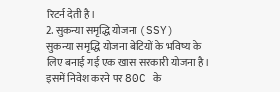रिटर्न देती है।
2. सुकन्या समृद्धि योजना (SSY)
सुकन्या समृद्धि योजना बेटियों के भविष्य के लिए बनाई गई एक खास सरकारी योजना है।
इसमें निवेश करने पर 80C के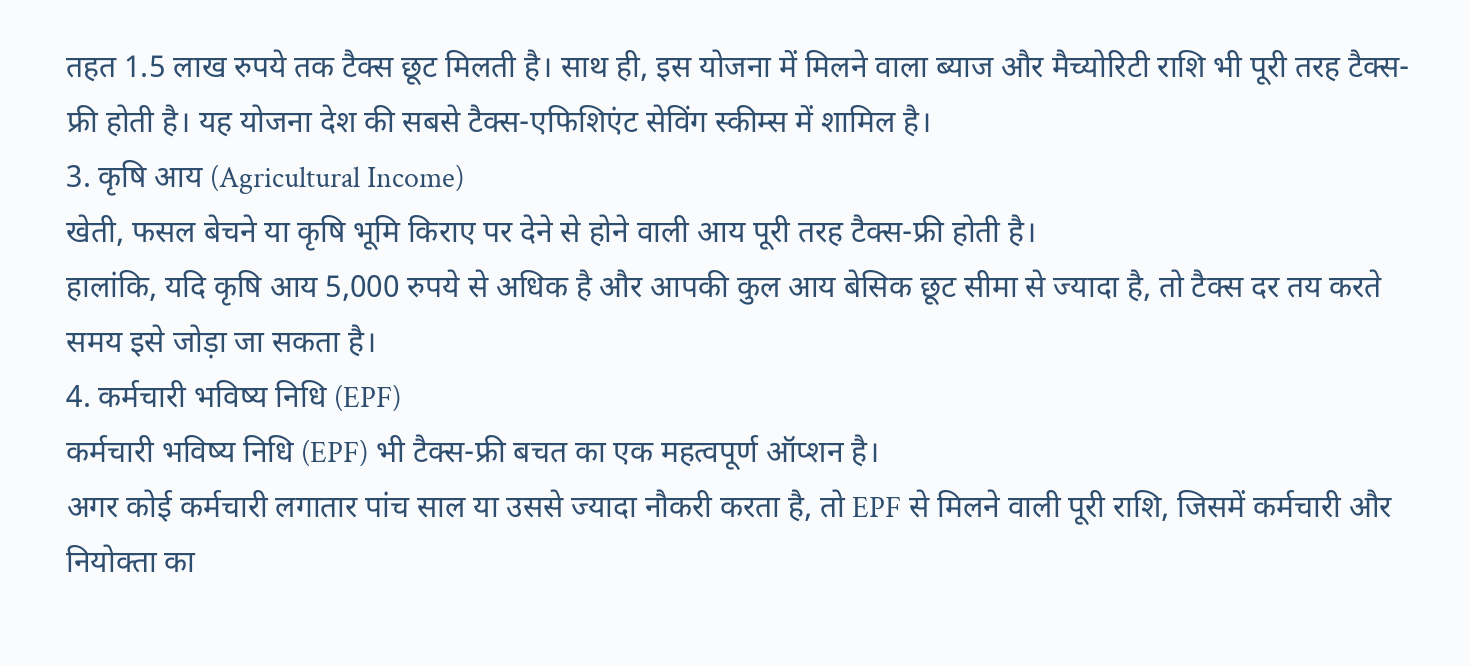तहत 1.5 लाख रुपये तक टैक्स छूट मिलती है। साथ ही, इस योजना में मिलने वाला ब्याज और मैच्योरिटी राशि भी पूरी तरह टैक्स-फ्री होती है। यह योजना देश की सबसे टैक्स-एफिशिएंट सेविंग स्कीम्स में शामिल है।
3. कृषि आय (Agricultural Income)
खेती, फसल बेचने या कृषि भूमि किराए पर देने से होने वाली आय पूरी तरह टैक्स-फ्री होती है।
हालांकि, यदि कृषि आय 5,000 रुपये से अधिक है और आपकी कुल आय बेसिक छूट सीमा से ज्यादा है, तो टैक्स दर तय करते समय इसे जोड़ा जा सकता है।
4. कर्मचारी भविष्य निधि (EPF)
कर्मचारी भविष्य निधि (EPF) भी टैक्स-फ्री बचत का एक महत्वपूर्ण ऑप्शन है।
अगर कोई कर्मचारी लगातार पांच साल या उससे ज्यादा नौकरी करता है, तो EPF से मिलने वाली पूरी राशि, जिसमें कर्मचारी और नियोक्ता का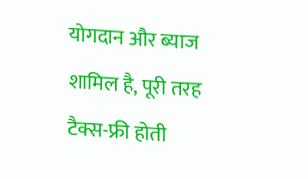योगदान और ब्याज शामिल है, पूरी तरह टैक्स-फ्री होती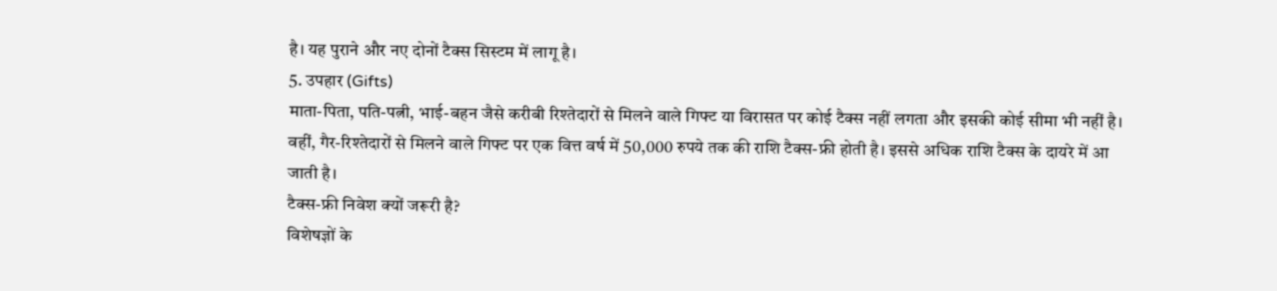है। यह पुराने और नए दोनों टैक्स सिस्टम में लागू है।
5. उपहार (Gifts)
माता-पिता, पति-पत्नी, भाई-बहन जैसे करीबी रिश्तेदारों से मिलने वाले गिफ्ट या विरासत पर कोई टैक्स नहीं लगता और इसकी कोई सीमा भी नहीं है।
वहीं, गैर-रिश्तेदारों से मिलने वाले गिफ्ट पर एक वित्त वर्ष में 50,000 रुपये तक की राशि टैक्स-फ्री होती है। इससे अधिक राशि टैक्स के दायरे में आ जाती है।
टैक्स-फ्री निवेश क्यों जरूरी है?
विशेषज्ञों के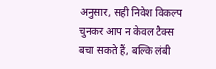अनुसार, सही निवेश विकल्प चुनकर आप न केवल टैक्स बचा सकते हैं, बल्कि लंबी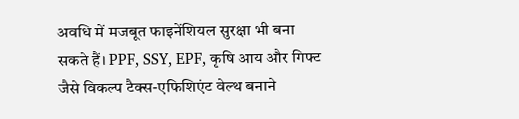अवधि में मजबूत फाइनेंशियल सुरक्षा भी बना सकते हैं। PPF, SSY, EPF, कृषि आय और गिफ्ट जैसे विकल्प टैक्स-एफिशिएंट वेल्थ बनाने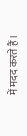में मदद करते हैं।